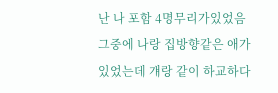난 나 포함 4명무리가있었음 그중에 나랑 집방향같은 애가 있었는데 걔랑 같이 하교하다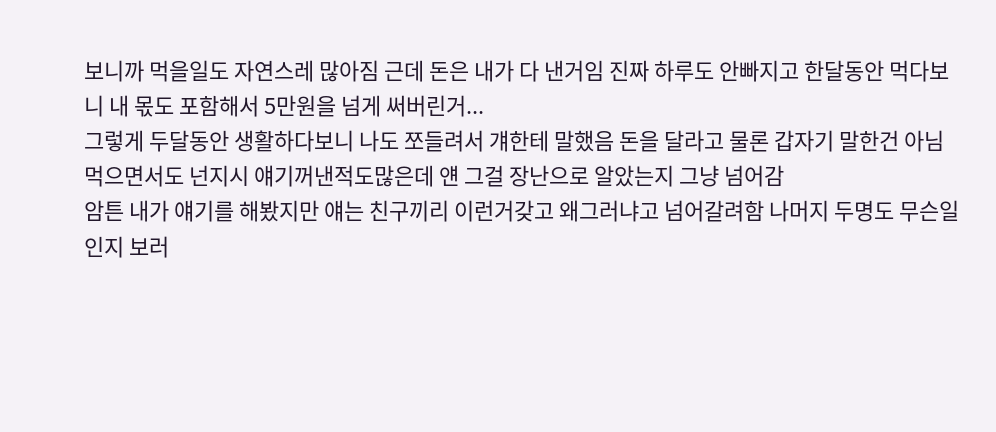보니까 먹을일도 자연스레 많아짐 근데 돈은 내가 다 낸거임 진짜 하루도 안빠지고 한달동안 먹다보니 내 몫도 포함해서 5만원을 넘게 써버린거...
그렇게 두달동안 생활하다보니 나도 쪼들려서 걔한테 말했음 돈을 달라고 물론 갑자기 말한건 아님 먹으면서도 넌지시 얘기꺼낸적도많은데 얜 그걸 장난으로 알았는지 그냥 넘어감
암튼 내가 얘기를 해봤지만 얘는 친구끼리 이런거갖고 왜그러냐고 넘어갈려함 나머지 두명도 무슨일인지 보러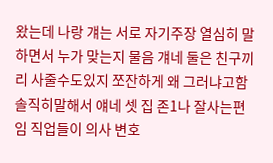왔는데 나랑 걔는 서로 자기주장 열심히 말하면서 누가 맞는지 물음 걔네 둘은 친구끼리 사줄수도있지 쪼잔하게 왜 그러냐고함
솔직히말해서 얘네 셋 집 존1나 잘사는편임 직업들이 의사 변호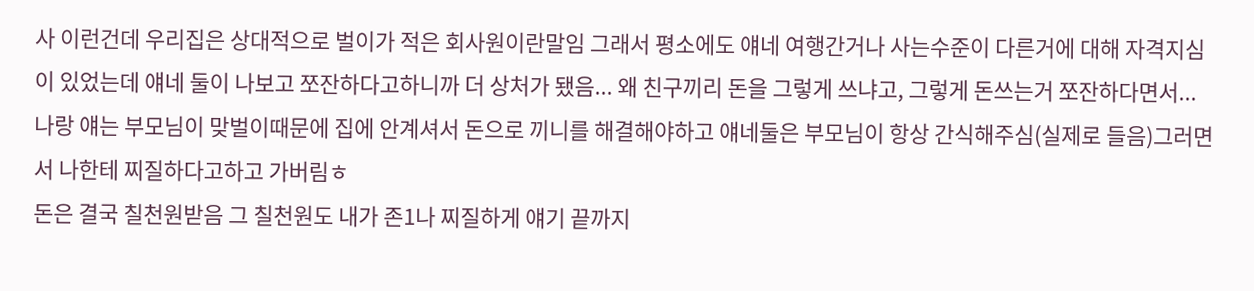사 이런건데 우리집은 상대적으로 벌이가 적은 회사원이란말임 그래서 평소에도 얘네 여행간거나 사는수준이 다른거에 대해 자격지심이 있었는데 얘네 둘이 나보고 쪼잔하다고하니까 더 상처가 됐음... 왜 친구끼리 돈을 그렇게 쓰냐고, 그렇게 돈쓰는거 쪼잔하다면서... 나랑 얘는 부모님이 맞벌이때문에 집에 안계셔서 돈으로 끼니를 해결해야하고 얘네둘은 부모님이 항상 간식해주심(실제로 들음)그러면서 나한테 찌질하다고하고 가버림ㅎ
돈은 결국 칠천원받음 그 칠천원도 내가 존1나 찌질하게 얘기 끝까지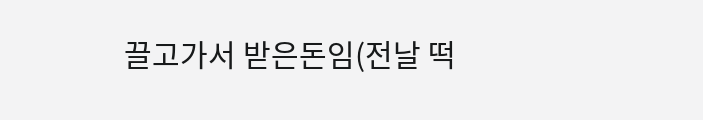끌고가서 받은돈임(전날 떡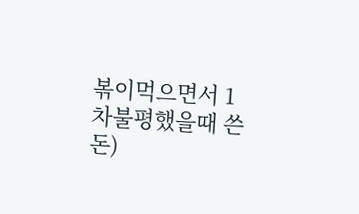볶이먹으면서 1차불평했을때 쓴 돈)